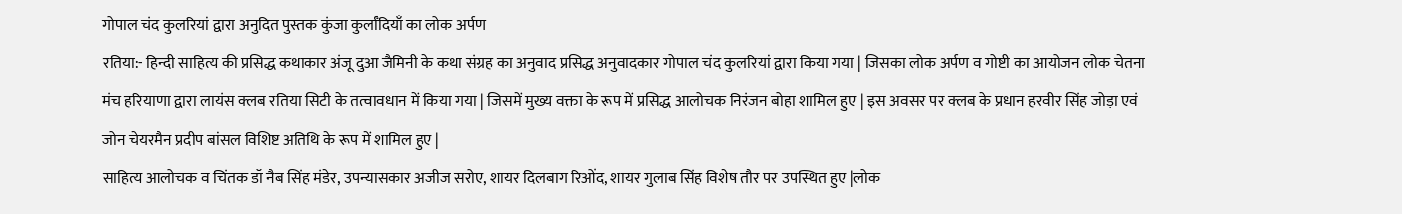गोपाल चंद कुलरियां द्वारा अनुदित पुस्तक कुंजा कुर्लाँदियाँ का लोक अर्पण
रतिया:- हिन्दी साहित्य की प्रसिद्ध कथाकार अंजू दुआ जैमिनी के कथा संग्रह का अनुवाद प्रसिद्ध अनुवादकार गोपाल चंद कुलरियां द्वारा किया गया | जिसका लोक अर्पण व गोष्टी का आयोजन लोक चेतना मंच हरियाणा द्वारा लायंस क्लब रतिया सिटी के तत्वावधान में किया गया | जिसमें मुख्य वक्ता के रूप में प्रसिद्ध आलोचक निरंजन बोहा शामिल हुए | इस अवसर पर क्लब के प्रधान हरवीर सिंह जोड़ा एवं जोन चेयरमैन प्रदीप बांसल विशिष्ट अतिथि के रूप में शामिल हुए |
साहित्य आलोचक व चिंतक डॉ नैब सिंह मंडेर, उपन्यासकार अजीज सरोए, शायर दिलबाग रिओंद, शायर गुलाब सिंह विशेष तौर पर उपस्थित हुए |लोक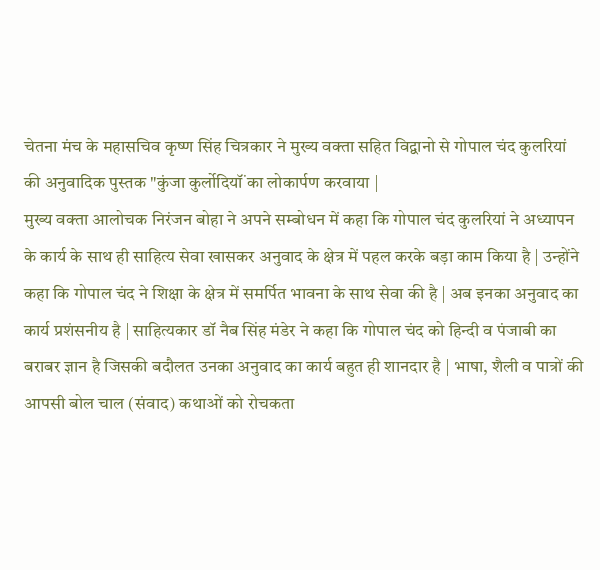चेतना मंच के महासचिव कृष्ण सिंह चित्रकार ने मुख्य वक्ता सहित विद्वानो से गोपाल चंद कुलरियां की अनुवादिक पुस्तक "कुंजा कुर्लोदियॉं का लोकार्पण करवाया |
मुख्य वक्ता आलोचक निरंजन बोहा ने अपने सम्बोधन में कहा कि गोपाल चंद कुलरियां ने अध्यापन के कार्य के साथ ही साहित्य सेवा खासकर अनुवाद के क्षेत्र में पहल करके बड़ा काम किया है | उन्होंने कहा कि गोपाल चंद ने शिक्षा के क्षेत्र में समर्पित भावना के साथ सेवा की है | अब इनका अनुवाद का कार्य प्रशंसनीय है | साहित्यकार डॉ नैब सिंह मंडेर ने कहा कि गोपाल चंद को हिन्दी व पंजाबी का बराबर ज्ञान है जिसकी बदौलत उनका अनुवाद का कार्य बहुत ही शानदार है | भाषा, शैली व पात्रों की आपसी बोल चाल (संवाद) कथाओं को रोचकता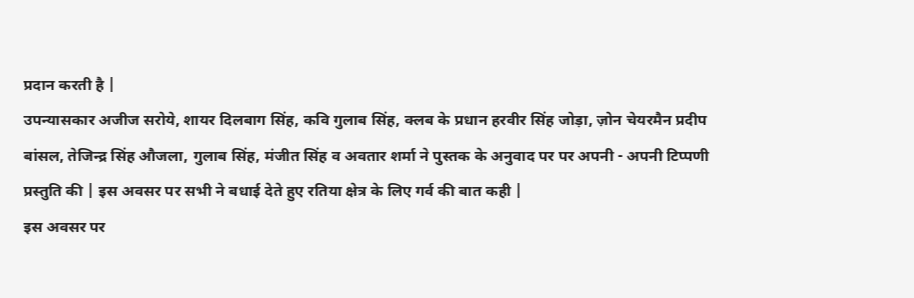प्रदान करती है |
उपन्यासकार अजीज सरोये, शायर दिलबाग सिंह, कवि गुलाब सिंह, क्लब के प्रधान हरवीर सिंह जोड़ा, ज़ोन चेयरमैन प्रदीप बांसल, तेजिन्द्र सिंह औजला, गुलाब सिंह, मंजीत सिंह व अवतार शर्मा ने पुस्तक के अनुवाद पर पर अपनी - अपनी टिप्पणी प्रस्तुति की | इस अवसर पर सभी ने बधाई देते हुए रतिया क्षेत्र के लिए गर्व की बात कही |
इस अवसर पर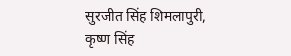सुरजीत सिंह शिमलापुरी, कृष्ण सिंह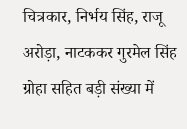चित्रकार, निर्भय सिंह, राजू अरोड़ा, नाटककर गुरमेल सिंह ग्रोहा सहित बड़ी संख्या में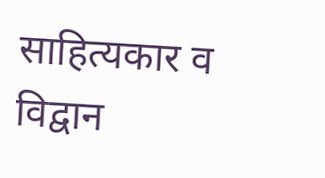साहित्यकार व विद्वान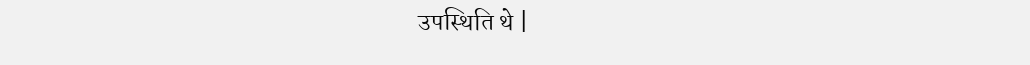उपस्थिति थे |